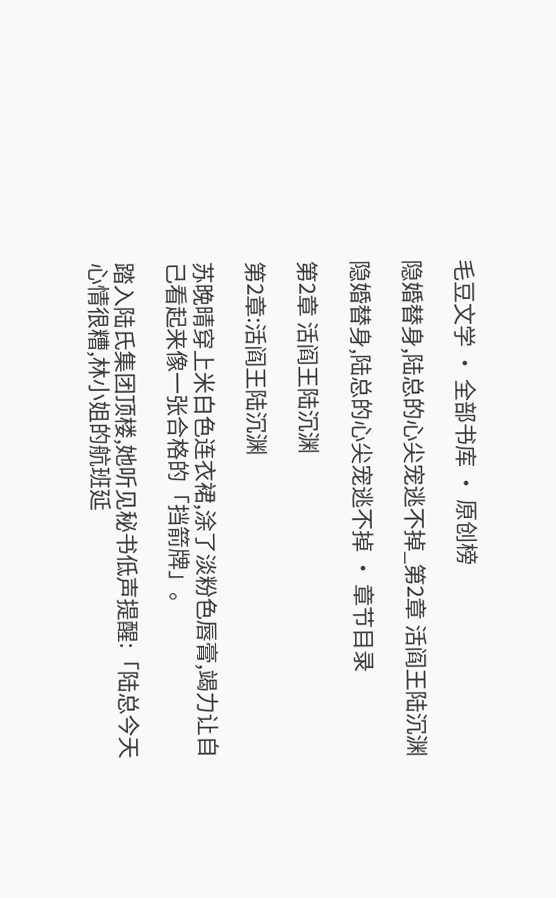毛豆文学 · 全部书库 · 原创榜

隐婚替身,陆总的心尖宠逃不掉_第2章 活阎王陆沉渊

隐婚替身,陆总的心尖宠逃不掉 · 章节目录

第2章 活阎王陆沉渊

第2章:活阎王陆沉渊

苏晚晴穿上米白色连衣裙,涂了淡粉色唇膏,竭力让自己看起来像一张合格的「挡箭牌」。

踏入陆氏集团顶楼,她听见秘书低声提醒:「陆总今天心情很糟,林小姐的航班延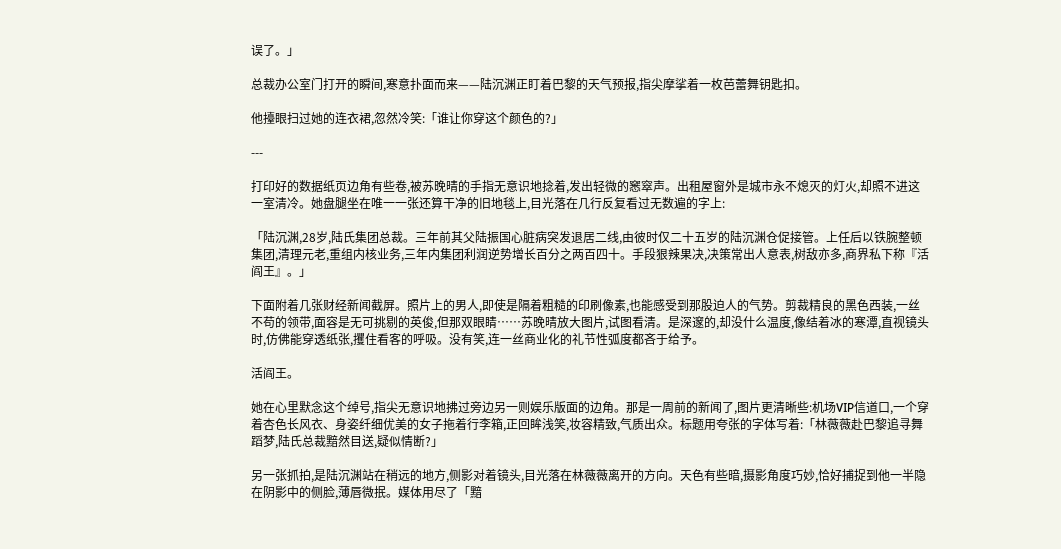误了。」

总裁办公室门打开的瞬间,寒意扑面而来——陆沉渊正盯着巴黎的天气预报,指尖摩挲着一枚芭蕾舞钥匙扣。

他擡眼扫过她的连衣裙,忽然冷笑:「谁让你穿这个颜色的?」

---

打印好的数据纸页边角有些卷,被苏晚晴的手指无意识地捻着,发出轻微的窸窣声。出租屋窗外是城市永不熄灭的灯火,却照不进这一室清冷。她盘腿坐在唯一一张还算干净的旧地毯上,目光落在几行反复看过无数遍的字上:

「陆沉渊,28岁,陆氏集团总裁。三年前其父陆振国心脏病突发退居二线,由彼时仅二十五岁的陆沉渊仓促接管。上任后以铁腕整顿集团,清理元老,重组内核业务,三年内集团利润逆势增长百分之两百四十。手段狠辣果决,决策常出人意表,树敌亦多,商界私下称『活阎王』。」

下面附着几张财经新闻截屏。照片上的男人,即使是隔着粗糙的印刷像素,也能感受到那股迫人的气势。剪裁精良的黑色西装,一丝不苟的领带,面容是无可挑剔的英俊,但那双眼睛……苏晚晴放大图片,试图看清。是深邃的,却没什么温度,像结着冰的寒潭,直视镜头时,仿佛能穿透纸张,攫住看客的呼吸。没有笑,连一丝商业化的礼节性弧度都吝于给予。

活阎王。

她在心里默念这个绰号,指尖无意识地拂过旁边另一则娱乐版面的边角。那是一周前的新闻了,图片更清晰些:机场VIP信道口,一个穿着杏色长风衣、身姿纤细优美的女子拖着行李箱,正回眸浅笑,妆容精致,气质出众。标题用夸张的字体写着:「林薇薇赴巴黎追寻舞蹈梦,陆氏总裁黯然目送,疑似情断?」

另一张抓拍,是陆沉渊站在稍远的地方,侧影对着镜头,目光落在林薇薇离开的方向。天色有些暗,摄影角度巧妙,恰好捕捉到他一半隐在阴影中的侧脸,薄唇微抿。媒体用尽了「黯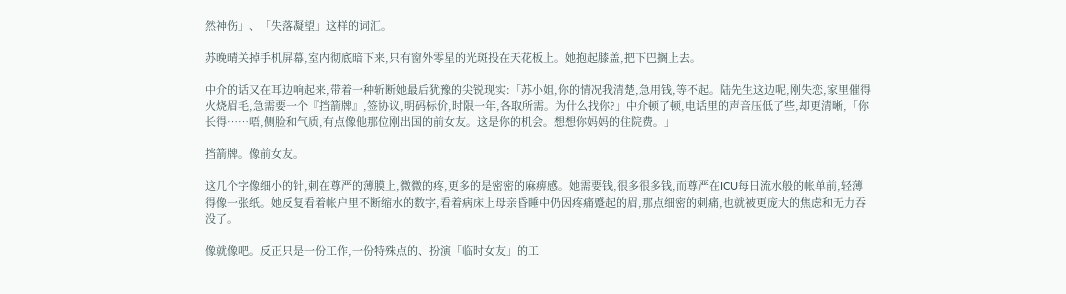然神伤」、「失落凝望」这样的词汇。

苏晚晴关掉手机屏幕,室内彻底暗下来,只有窗外零星的光斑投在天花板上。她抱起膝盖,把下巴搁上去。

中介的话又在耳边响起来,带着一种斩断她最后犹豫的尖锐现实:「苏小姐,你的情况我清楚,急用钱,等不起。陆先生这边呢,刚失恋,家里催得火烧眉毛,急需要一个『挡箭牌』,签协议,明码标价,时限一年,各取所需。为什么找你?」中介顿了顿,电话里的声音压低了些,却更清晰,「你长得……唔,侧脸和气质,有点像他那位刚出国的前女友。这是你的机会。想想你妈妈的住院费。」

挡箭牌。像前女友。

这几个字像细小的针,刺在尊严的薄膜上,微微的疼,更多的是密密的麻痹感。她需要钱,很多很多钱,而尊严在ICU每日流水般的帐单前,轻薄得像一张纸。她反复看着帐户里不断缩水的数字,看着病床上母亲昏睡中仍因疼痛蹙起的眉,那点细密的刺痛,也就被更庞大的焦虑和无力吞没了。

像就像吧。反正只是一份工作,一份特殊点的、扮演「临时女友」的工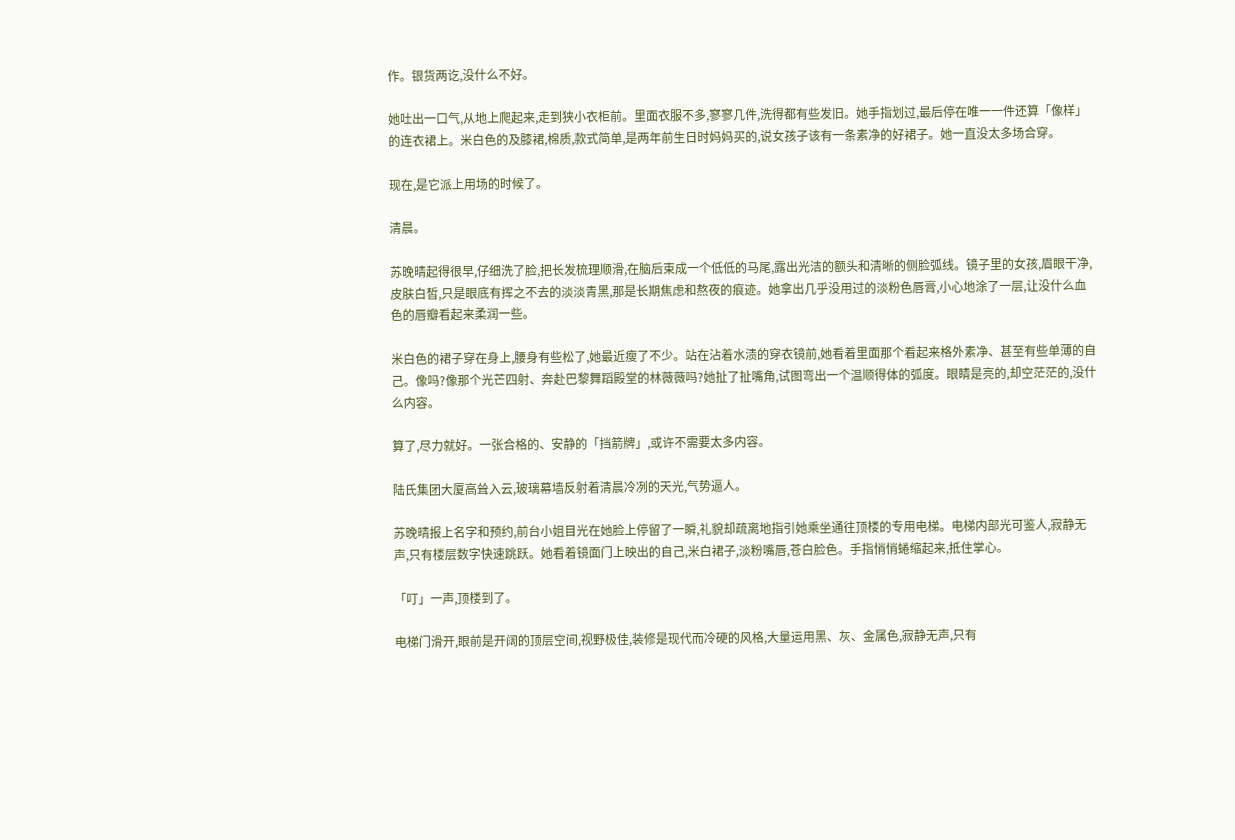作。银货两讫,没什么不好。

她吐出一口气,从地上爬起来,走到狭小衣柜前。里面衣服不多,寥寥几件,洗得都有些发旧。她手指划过,最后停在唯一一件还算「像样」的连衣裙上。米白色的及膝裙,棉质,款式简单,是两年前生日时妈妈买的,说女孩子该有一条素净的好裙子。她一直没太多场合穿。

现在,是它派上用场的时候了。

清晨。

苏晚晴起得很早,仔细洗了脸,把长发梳理顺滑,在脑后束成一个低低的马尾,露出光洁的额头和清晰的侧脸弧线。镜子里的女孩,眉眼干净,皮肤白皙,只是眼底有挥之不去的淡淡青黑,那是长期焦虑和熬夜的痕迹。她拿出几乎没用过的淡粉色唇膏,小心地涂了一层,让没什么血色的唇瓣看起来柔润一些。

米白色的裙子穿在身上,腰身有些松了,她最近瘦了不少。站在沾着水渍的穿衣镜前,她看着里面那个看起来格外素净、甚至有些单薄的自己。像吗?像那个光芒四射、奔赴巴黎舞蹈殿堂的林薇薇吗?她扯了扯嘴角,试图弯出一个温顺得体的弧度。眼睛是亮的,却空茫茫的,没什么内容。

算了,尽力就好。一张合格的、安静的「挡箭牌」,或许不需要太多内容。

陆氏集团大厦高耸入云,玻璃幕墙反射着清晨冷冽的天光,气势逼人。

苏晚晴报上名字和预约,前台小姐目光在她脸上停留了一瞬,礼貌却疏离地指引她乘坐通往顶楼的专用电梯。电梯内部光可鉴人,寂静无声,只有楼层数字快速跳跃。她看着镜面门上映出的自己,米白裙子,淡粉嘴唇,苍白脸色。手指悄悄蜷缩起来,抵住掌心。

「叮」一声,顶楼到了。

电梯门滑开,眼前是开阔的顶层空间,视野极佳,装修是现代而冷硬的风格,大量运用黑、灰、金属色,寂静无声,只有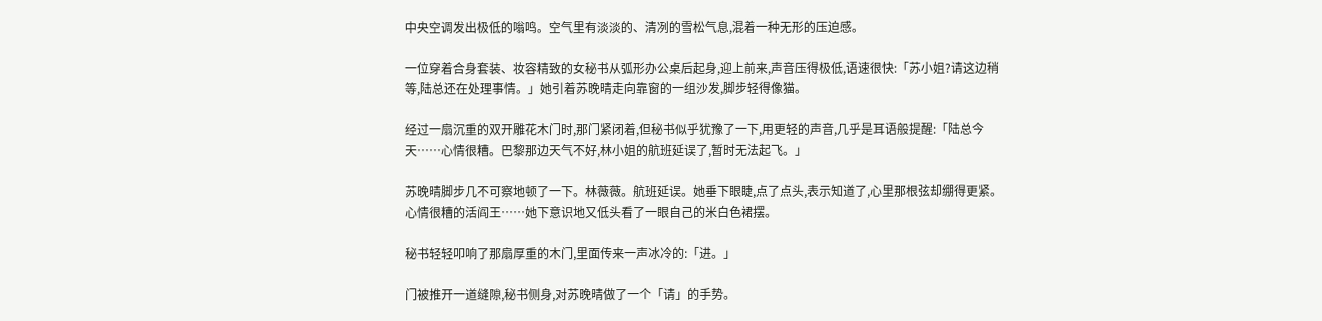中央空调发出极低的嗡鸣。空气里有淡淡的、清冽的雪松气息,混着一种无形的压迫感。

一位穿着合身套装、妆容精致的女秘书从弧形办公桌后起身,迎上前来,声音压得极低,语速很快:「苏小姐?请这边稍等,陆总还在处理事情。」她引着苏晚晴走向靠窗的一组沙发,脚步轻得像猫。

经过一扇沉重的双开雕花木门时,那门紧闭着,但秘书似乎犹豫了一下,用更轻的声音,几乎是耳语般提醒:「陆总今天……心情很糟。巴黎那边天气不好,林小姐的航班延误了,暂时无法起飞。」

苏晚晴脚步几不可察地顿了一下。林薇薇。航班延误。她垂下眼睫,点了点头,表示知道了,心里那根弦却绷得更紧。心情很糟的活阎王……她下意识地又低头看了一眼自己的米白色裙摆。

秘书轻轻叩响了那扇厚重的木门,里面传来一声冰冷的:「进。」

门被推开一道缝隙,秘书侧身,对苏晚晴做了一个「请」的手势。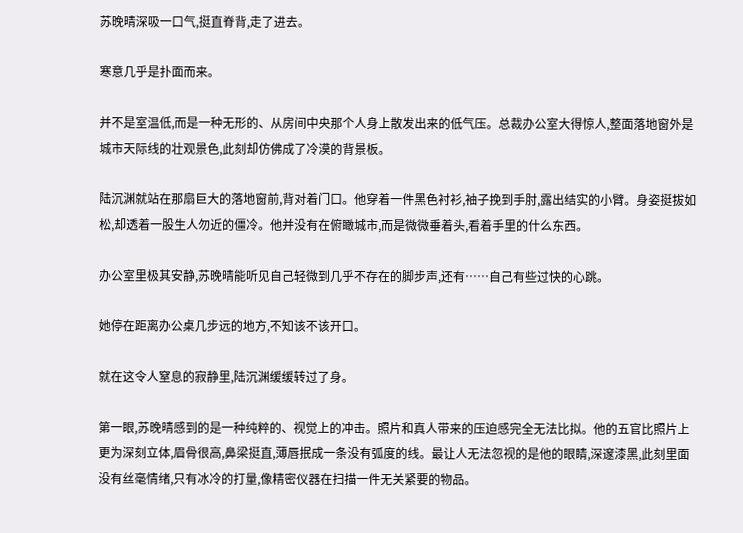苏晚晴深吸一口气,挺直脊背,走了进去。

寒意几乎是扑面而来。

并不是室温低,而是一种无形的、从房间中央那个人身上散发出来的低气压。总裁办公室大得惊人,整面落地窗外是城市天际线的壮观景色,此刻却仿佛成了冷漠的背景板。

陆沉渊就站在那扇巨大的落地窗前,背对着门口。他穿着一件黑色衬衫,袖子挽到手肘,露出结实的小臂。身姿挺拔如松,却透着一股生人勿近的僵冷。他并没有在俯瞰城市,而是微微垂着头,看着手里的什么东西。

办公室里极其安静,苏晚晴能听见自己轻微到几乎不存在的脚步声,还有……自己有些过快的心跳。

她停在距离办公桌几步远的地方,不知该不该开口。

就在这令人窒息的寂静里,陆沉渊缓缓转过了身。

第一眼,苏晚晴感到的是一种纯粹的、视觉上的冲击。照片和真人带来的压迫感完全无法比拟。他的五官比照片上更为深刻立体,眉骨很高,鼻梁挺直,薄唇抿成一条没有弧度的线。最让人无法忽视的是他的眼睛,深邃漆黑,此刻里面没有丝毫情绪,只有冰冷的打量,像精密仪器在扫描一件无关紧要的物品。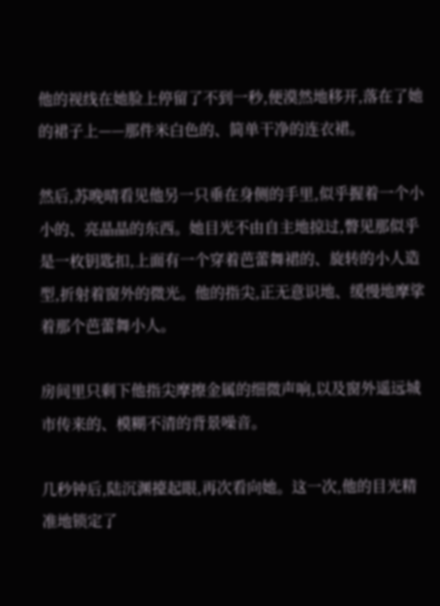他的视线在她脸上停留了不到一秒,便漠然地移开,落在了她的裙子上——那件米白色的、简单干净的连衣裙。

然后,苏晚晴看见他另一只垂在身侧的手里,似乎握着一个小小的、亮晶晶的东西。她目光不由自主地掠过,瞥见那似乎是一枚钥匙扣,上面有一个穿着芭蕾舞裙的、旋转的小人造型,折射着窗外的微光。他的指尖,正无意识地、缓慢地摩挲着那个芭蕾舞小人。

房间里只剩下他指尖摩擦金属的细微声响,以及窗外遥远城市传来的、模糊不清的背景噪音。

几秒钟后,陆沉渊擡起眼,再次看向她。这一次,他的目光精准地锁定了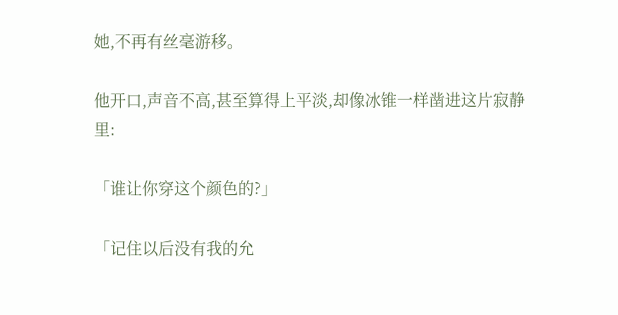她,不再有丝毫游移。

他开口,声音不高,甚至算得上平淡,却像冰锥一样凿进这片寂静里:

「谁让你穿这个颜色的?」

「记住以后没有我的允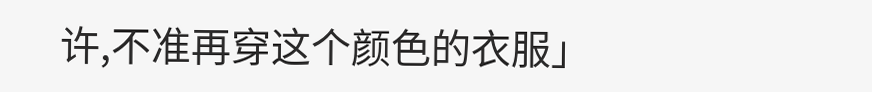许,不准再穿这个颜色的衣服」